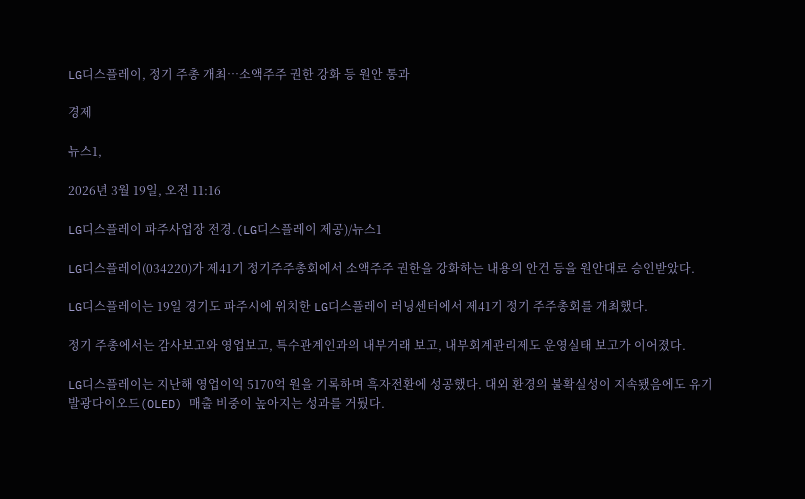LG디스플레이, 정기 주총 개최…소액주주 권한 강화 등 원안 통과

경제

뉴스1,

2026년 3월 19일, 오전 11:16

LG디스플레이 파주사업장 전경.(LG디스플레이 제공)/뉴스1

LG디스플레이(034220)가 제41기 정기주주총회에서 소액주주 권한을 강화하는 내용의 안건 등을 원안대로 승인받았다.

LG디스플레이는 19일 경기도 파주시에 위치한 LG디스플레이 러닝센터에서 제41기 정기 주주총회를 개최했다.

정기 주총에서는 감사보고와 영업보고, 특수관계인과의 내부거래 보고, 내부회계관리제도 운영실태 보고가 이어졌다.

LG디스플레이는 지난해 영업이익 5170억 원을 기록하며 흑자전환에 성공했다. 대외 환경의 불확실성이 지속됐음에도 유기발광다이오드(OLED) 매출 비중이 높아지는 성과를 거뒀다.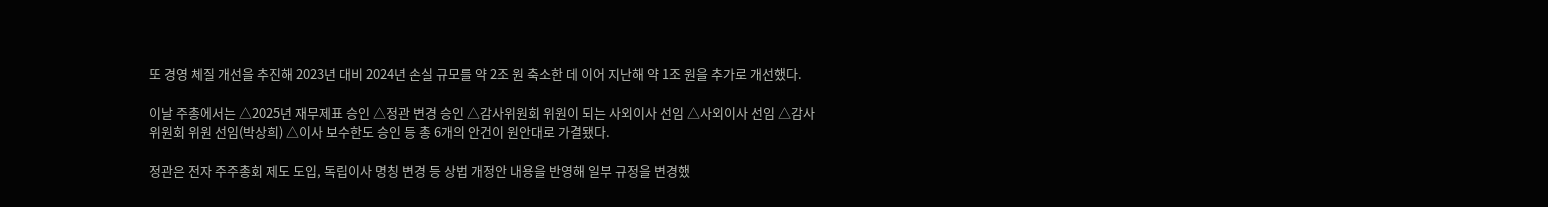또 경영 체질 개선을 추진해 2023년 대비 2024년 손실 규모를 약 2조 원 축소한 데 이어 지난해 약 1조 원을 추가로 개선했다.

이날 주총에서는 △2025년 재무제표 승인 △정관 변경 승인 △감사위원회 위원이 되는 사외이사 선임 △사외이사 선임 △감사위원회 위원 선임(박상희) △이사 보수한도 승인 등 총 6개의 안건이 원안대로 가결됐다.

정관은 전자 주주총회 제도 도입, 독립이사 명칭 변경 등 상법 개정안 내용을 반영해 일부 규정을 변경했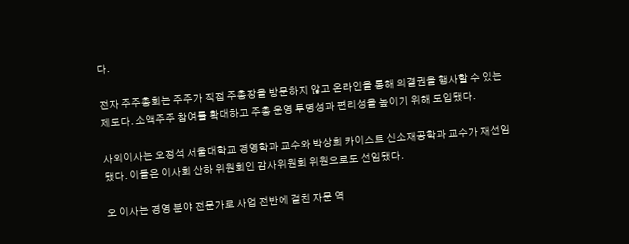다.

전자 주주총회는 주주가 직접 주총장을 방문하지 않고 온라인을 통해 의결권을 행사할 수 있는 제도다. 소액주주 참여를 확대하고 주총 운영 투명성과 편리성을 높이기 위해 도입됐다.

사외이사는 오정석 서울대학교 경영학과 교수와 박상희 카이스트 신소재공학과 교수가 재선임됐다. 이들은 이사회 산하 위원회인 감사위원회 위원으로도 선임됐다.

오 이사는 경영 분야 전문가로 사업 전반에 걸친 자문 역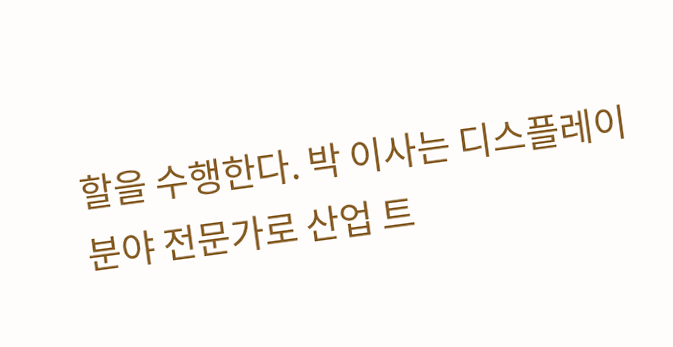할을 수행한다. 박 이사는 디스플레이 분야 전문가로 산업 트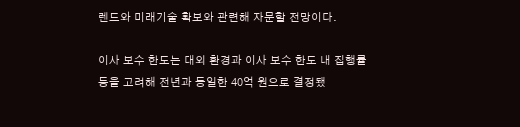렌드와 미래기술 확보와 관련해 자문할 전망이다.

이사 보수 한도는 대외 환경과 이사 보수 한도 내 집행률 등을 고려해 전년과 동일한 40억 원으로 결정됐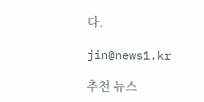다.

jin@news1.kr

추천 뉴스